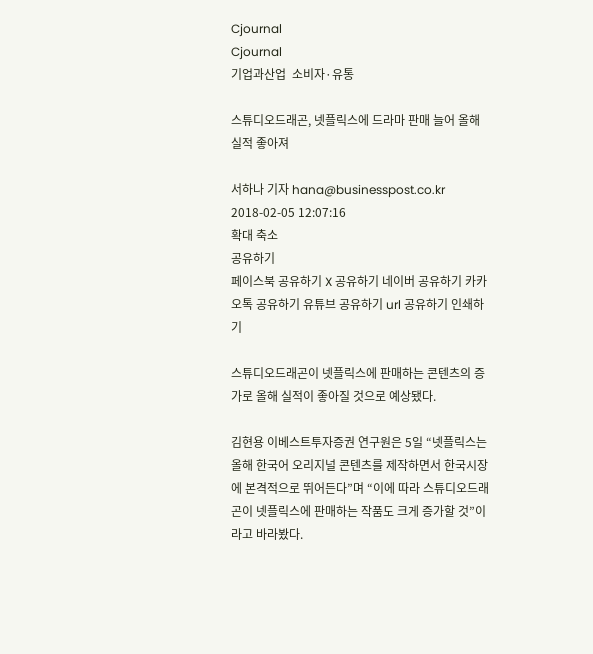Cjournal
Cjournal
기업과산업  소비자·유통

스튜디오드래곤, 넷플릭스에 드라마 판매 늘어 올해 실적 좋아져

서하나 기자 hana@businesspost.co.kr 2018-02-05 12:07:16
확대 축소
공유하기
페이스북 공유하기 X 공유하기 네이버 공유하기 카카오톡 공유하기 유튜브 공유하기 url 공유하기 인쇄하기

스튜디오드래곤이 넷플릭스에 판매하는 콘텐츠의 증가로 올해 실적이 좋아질 것으로 예상됐다.

김현용 이베스트투자증권 연구원은 5일 “넷플릭스는 올해 한국어 오리지널 콘텐츠를 제작하면서 한국시장에 본격적으로 뛰어든다”며 “이에 따라 스튜디오드래곤이 넷플릭스에 판매하는 작품도 크게 증가할 것”이라고 바라봤다.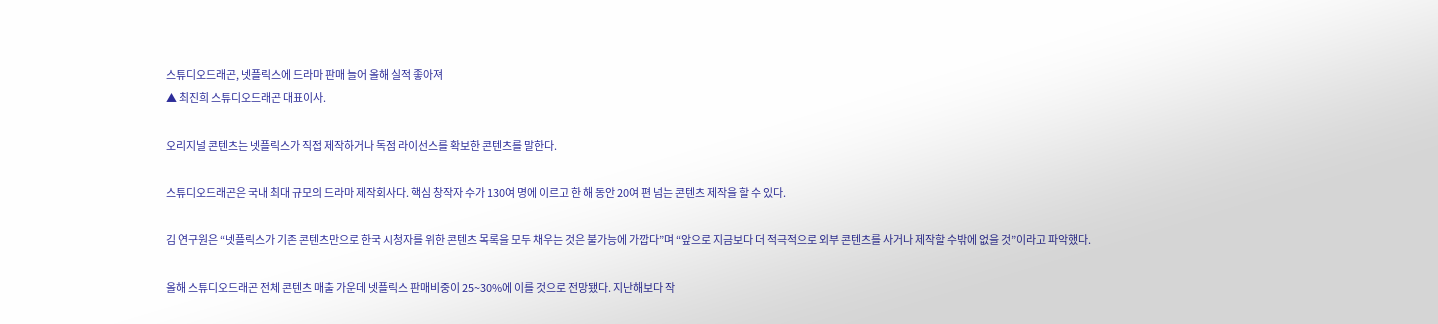스튜디오드래곤, 넷플릭스에 드라마 판매 늘어 올해 실적 좋아져
▲ 최진희 스튜디오드래곤 대표이사.

오리지널 콘텐츠는 넷플릭스가 직접 제작하거나 독점 라이선스를 확보한 콘텐츠를 말한다.

스튜디오드래곤은 국내 최대 규모의 드라마 제작회사다. 핵심 창작자 수가 130여 명에 이르고 한 해 동안 20여 편 넘는 콘텐츠 제작을 할 수 있다.

김 연구원은 “넷플릭스가 기존 콘텐츠만으로 한국 시청자를 위한 콘텐츠 목록을 모두 채우는 것은 불가능에 가깝다”며 “앞으로 지금보다 더 적극적으로 외부 콘텐츠를 사거나 제작할 수밖에 없을 것”이라고 파악했다.

올해 스튜디오드래곤 전체 콘텐츠 매출 가운데 넷플릭스 판매비중이 25~30%에 이를 것으로 전망됐다. 지난해보다 작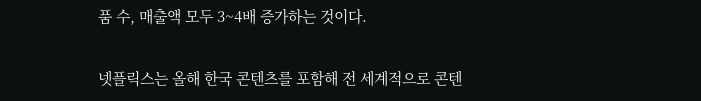품 수, 매출액 모두 3~4배 증가하는 것이다.

넷플릭스는 올해 한국 콘텐츠를 포함해 전 세계적으로 콘텐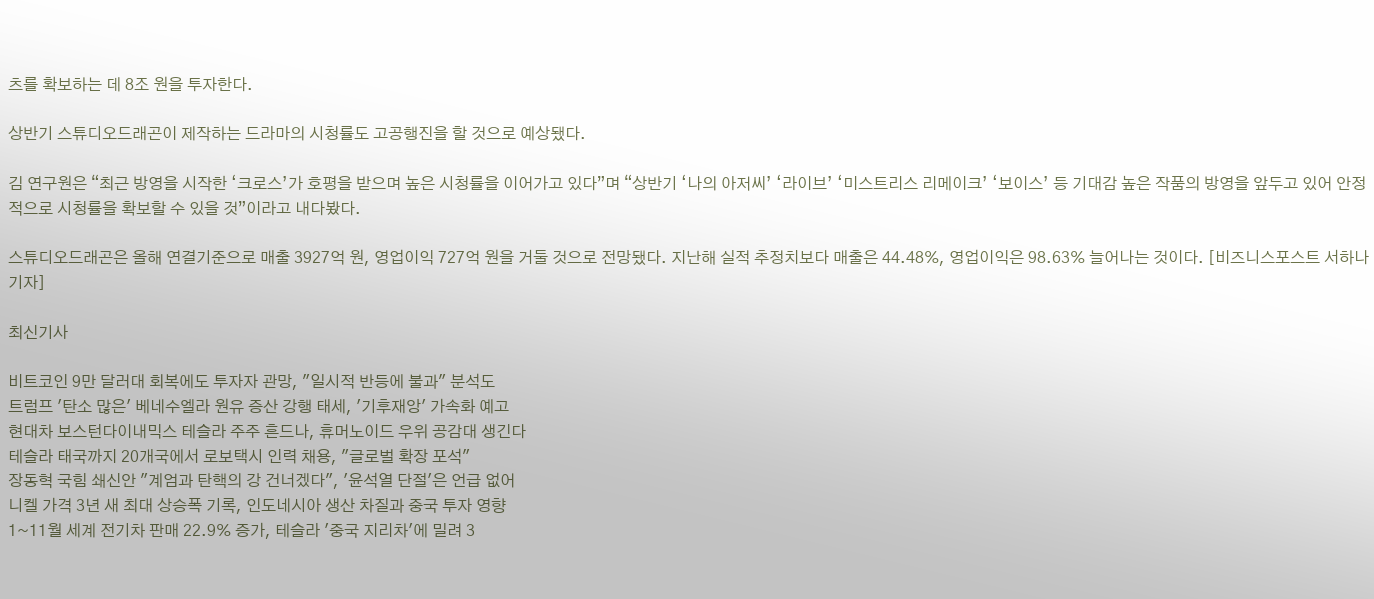츠를 확보하는 데 8조 원을 투자한다.

상반기 스튜디오드래곤이 제작하는 드라마의 시청률도 고공행진을 할 것으로 예상됐다.

김 연구원은 “최근 방영을 시작한 ‘크로스’가 호평을 받으며 높은 시청률을 이어가고 있다”며 “상반기 ‘나의 아저씨’ ‘라이브’ ‘미스트리스 리메이크’ ‘보이스’ 등 기대감 높은 작품의 방영을 앞두고 있어 안정적으로 시청률을 확보할 수 있을 것”이라고 내다봤다.

스튜디오드래곤은 올해 연결기준으로 매출 3927억 원, 영업이익 727억 원을 거둘 것으로 전망됐다. 지난해 실적 추정치보다 매출은 44.48%, 영업이익은 98.63% 늘어나는 것이다. [비즈니스포스트 서하나 기자]

최신기사

비트코인 9만 달러대 회복에도 투자자 관망, "일시적 반등에 불과" 분석도
트럼프 '탄소 많은' 베네수엘라 원유 증산 강행 태세, '기후재앙' 가속화 예고
현대차 보스턴다이내믹스 테슬라 주주 흔드나, 휴머노이드 우위 공감대 생긴다
테슬라 태국까지 20개국에서 로보택시 인력 채용, "글로벌 확장 포석"
장동혁 국힘 쇄신안 "계엄과 탄핵의 강 건너겠다", '윤석열 단절'은 언급 없어
니켈 가격 3년 새 최대 상승폭 기록, 인도네시아 생산 차질과 중국 투자 영향
1~11월 세계 전기차 판매 22.9% 증가, 테슬라 '중국 지리차'에 밀려 3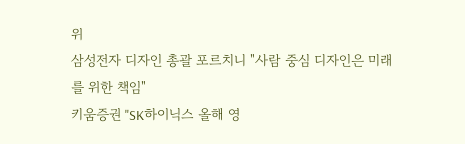위
삼성전자 디자인 총괄 포르치니 "사람 중심 디자인은 미래를 위한 책임"
키움증권 "SK하이닉스 올해 영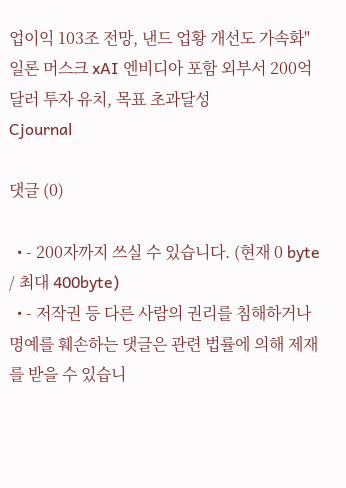업이익 103조 전망, 낸드 업황 개선도 가속화"
일론 머스크 xAI 엔비디아 포함 외부서 200억 달러 투자 유치, 목표 초과달성
Cjournal

댓글 (0)

  • - 200자까지 쓰실 수 있습니다. (현재 0 byte / 최대 400byte)
  • - 저작권 등 다른 사람의 권리를 침해하거나 명예를 훼손하는 댓글은 관련 법률에 의해 제재를 받을 수 있습니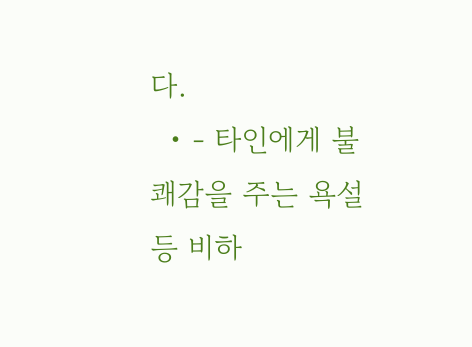다.
  • - 타인에게 불쾌감을 주는 욕설 등 비하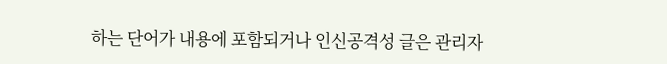하는 단어가 내용에 포함되거나 인신공격성 글은 관리자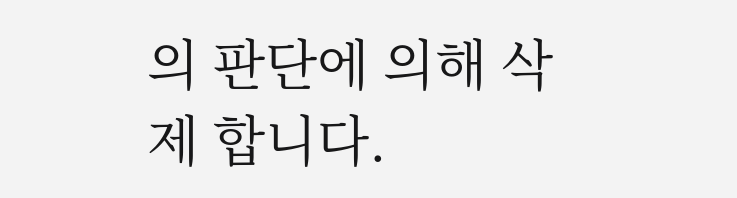의 판단에 의해 삭제 합니다.